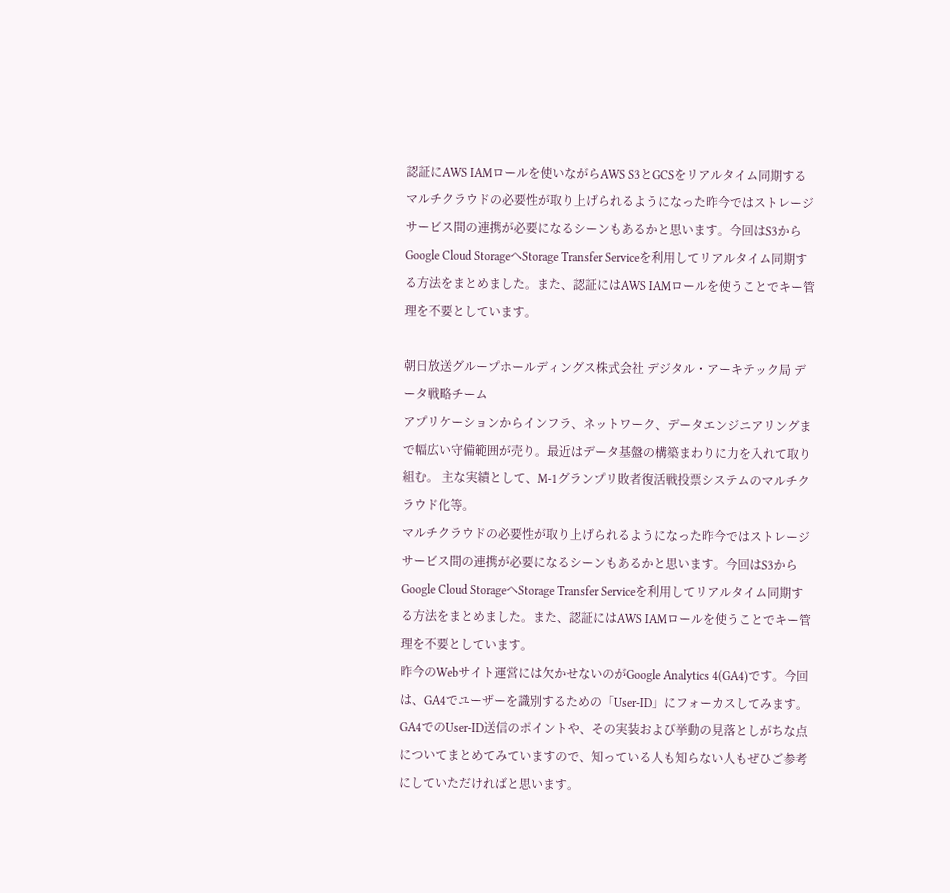認証にAWS IAMロールを使いながらAWS S3とGCSをリアルタイム同期する
マルチクラウドの必要性が取り上げられるようになった昨今ではストレージサービス間の連携が必要になるシーンもあるかと思います。今回はS3からGoogle Cloud StorageへStorage Transfer Serviceを利用してリアルタイム同期する方法をまとめました。また、認証にはAWS IAMロールを使うことでキー管理を不要としています。

朝日放送グループホールディングス株式会社 デジタル・アーキテック局 データ戦略チーム
アプリケーションからインフラ、ネットワーク、データエンジニアリングまで幅広い守備範囲が売り。最近はデータ基盤の構築まわりに力を入れて取り組む。 主な実績として、M-1グランプリ敗者復活戦投票システムのマルチクラウド化等。
マルチクラウドの必要性が取り上げられるようになった昨今ではストレージサービス間の連携が必要になるシーンもあるかと思います。今回はS3からGoogle Cloud StorageへStorage Transfer Serviceを利用してリアルタイム同期する方法をまとめました。また、認証にはAWS IAMロールを使うことでキー管理を不要としています。
昨今のWebサイト運営には欠かせないのがGoogle Analytics 4(GA4)です。今回は、GA4でユーザーを識別するための「User-ID」にフォーカスしてみます。GA4でのUser-ID送信のポイントや、その実装および挙動の見落としがちな点についてまとめてみていますので、知っている人も知らない人もぜひご参考にしていただければと思います。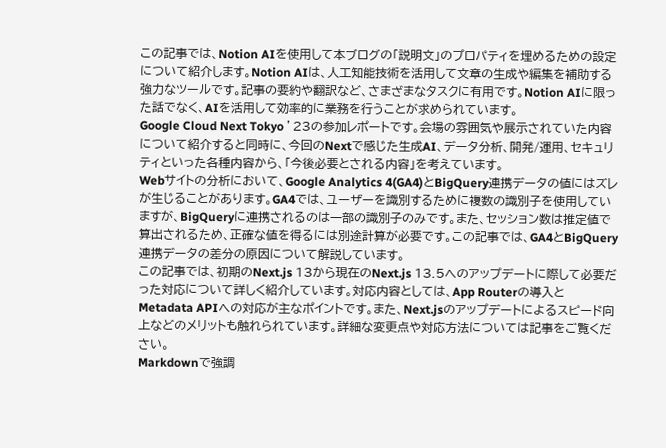この記事では、Notion AIを使用して本ブログの「説明文」のプロパティを埋めるための設定について紹介します。Notion AIは、人工知能技術を活用して文章の生成や編集を補助する強力なツールです。記事の要約や翻訳など、さまざまなタスクに有用です。Notion AIに限った話でなく、AIを活用して効率的に業務を行うことが求められています。
Google Cloud Next Tokyo ’23の参加レポートです。会場の雰囲気や展示されていた内容について紹介すると同時に、今回のNextで感じた生成AI、データ分析、開発/運用、セキュリティといった各種内容から、「今後必要とされる内容」を考えています。
Webサイトの分析において、Google Analytics 4(GA4)とBigQuery連携データの値にはズレが生じることがあります。GA4では、ユーザーを識別するために複数の識別子を使用していますが、BigQueryに連携されるのは一部の識別子のみです。また、セッション数は推定値で算出されるため、正確な値を得るには別途計算が必要です。この記事では、GA4とBigQuery連携データの差分の原因について解説しています。
この記事では、初期のNext.js 13から現在のNext.js 13.5へのアップデートに際して必要だった対応について詳しく紹介しています。対応内容としては、App Routerの導入とMetadata APIへの対応が主なポイントです。また、Next.jsのアップデートによるスピード向上などのメリットも触れられています。詳細な変更点や対応方法については記事をご覧ください。
Markdownで強調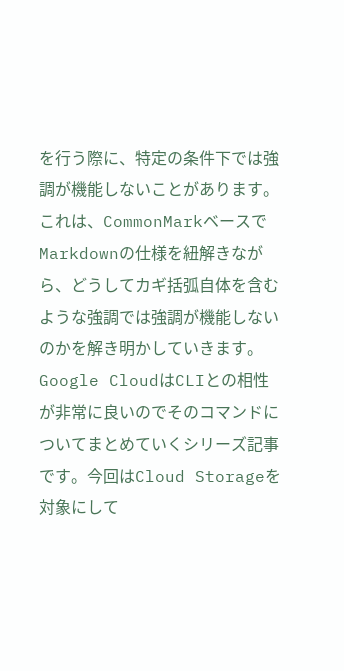を行う際に、特定の条件下では強調が機能しないことがあります。これは、CommonMarkベースでMarkdownの仕様を紐解きながら、どうしてカギ括弧自体を含むような強調では強調が機能しないのかを解き明かしていきます。
Google CloudはCLIとの相性が非常に良いのでそのコマンドについてまとめていくシリーズ記事です。今回はCloud Storageを対象にして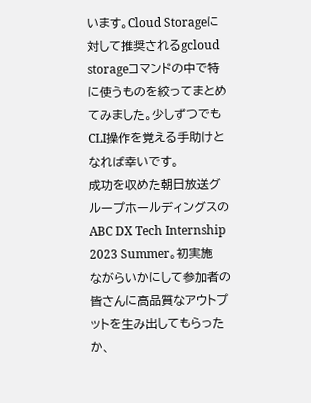います。Cloud Storageに対して推奨されるgcloud storageコマンドの中で特に使うものを絞ってまとめてみました。少しずつでもCLI操作を覚える手助けとなれば幸いです。
成功を収めた朝日放送グループホールディングスのABC DX Tech Internship 2023 Summer。初実施ながらいかにして参加者の皆さんに高品質なアウトプットを生み出してもらったか、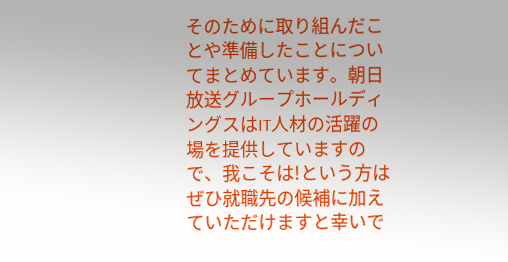そのために取り組んだことや準備したことについてまとめています。朝日放送グループホールディングスはIT人材の活躍の場を提供していますので、我こそは!という方はぜひ就職先の候補に加えていただけますと幸いで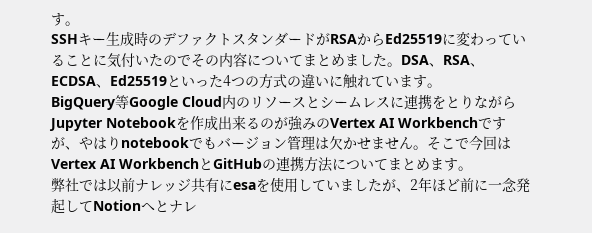す。
SSHキー生成時のデファクトスタンダードがRSAからEd25519に変わっていることに気付いたのでその内容についてまとめました。DSA、RSA、ECDSA、Ed25519といった4つの方式の違いに触れています。
BigQuery等Google Cloud内のリソースとシームレスに連携をとりながらJupyter Notebookを作成出来るのが強みのVertex AI Workbenchですが、やはりnotebookでもバージョン管理は欠かせません。そこで今回はVertex AI WorkbenchとGitHubの連携方法についてまとめます。
弊社では以前ナレッジ共有にesaを使用していましたが、2年ほど前に一念発起してNotionへとナレ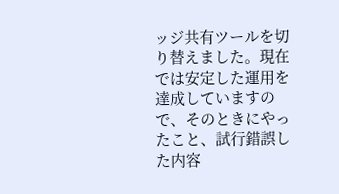ッジ共有ツールを切り替えました。現在では安定した運用を達成していますので、そのときにやったこと、試行錯誤した内容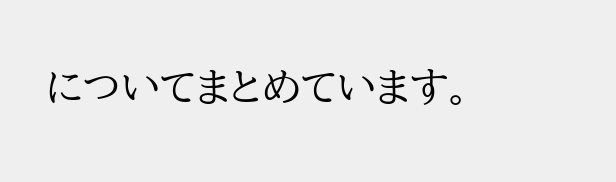についてまとめています。